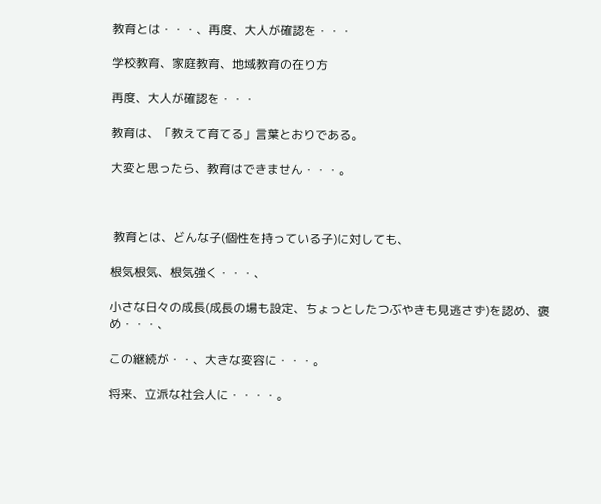教育とは・・・、再度、大人が確認を・・・

学校教育、家庭教育、地域教育の在り方

再度、大人が確認を・・・

教育は、「教えて育てる」言葉とおりである。

大変と思ったら、教育はできません・・・。



 教育とは、どんな子(個性を持っている子)に対しても、

根気根気、根気強く・・・、

小さな日々の成長(成長の場も設定、ちょっとしたつぶやきも見逃さず)を認め、褒め・・・、

この継続が・・、大きな変容に・・・。

将来、立派な社会人に・・・・。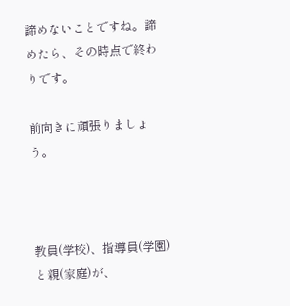諦めないことですね。諦めたら、その時点で終わりです。

前向きに頑張りましょう。



教員(学校)、指導員(学園)と親(家庭)が、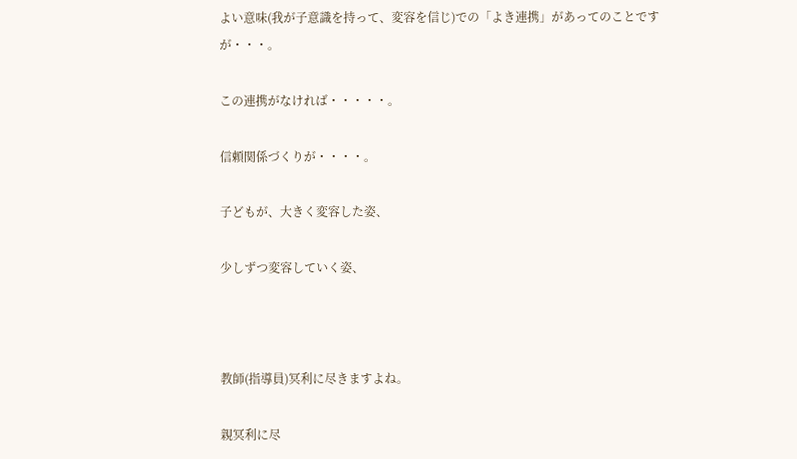よい意味(我が子意識を持って、変容を信じ)での「よき連携」があってのことですが・・・。

この連携がなければ・・・・・。

信頼関係づくりが・・・・。

子どもが、大きく変容した姿、

少しずつ変容していく姿、



教師(指導員)冥利に尽きますよね。

親冥利に尽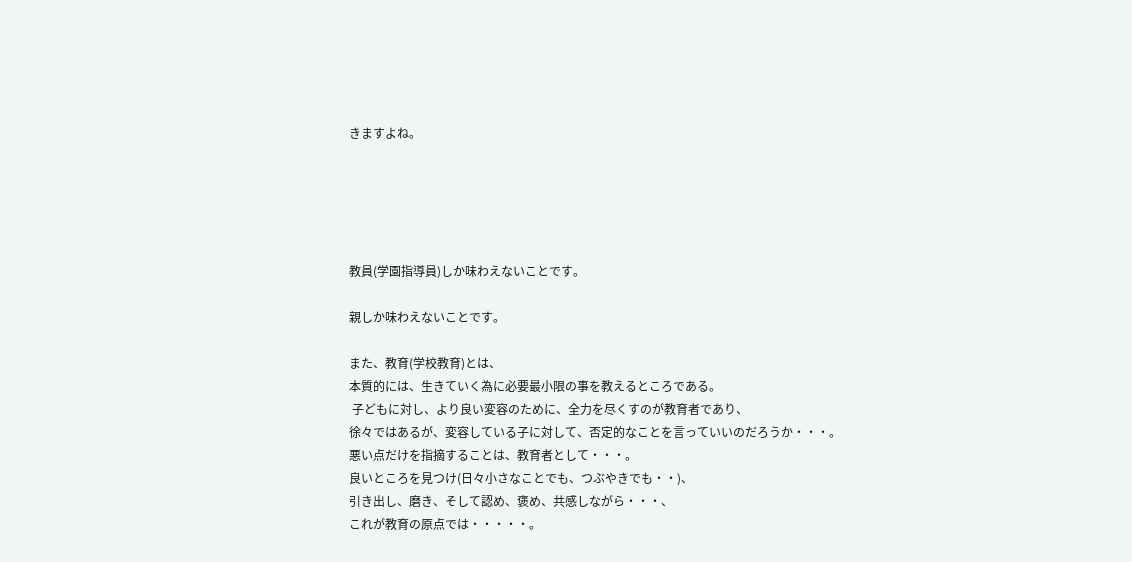きますよね。





教員(学園指導員)しか味わえないことです。

親しか味わえないことです。

また、教育(学校教育)とは、
本質的には、生きていく為に必要最小限の事を教えるところである。
 子どもに対し、より良い変容のために、全力を尽くすのが教育者であり、
徐々ではあるが、変容している子に対して、否定的なことを言っていいのだろうか・・・。
悪い点だけを指摘することは、教育者として・・・。
良いところを見つけ(日々小さなことでも、つぶやきでも・・)、
引き出し、磨き、そして認め、褒め、共感しながら・・・、
これが教育の原点では・・・・・。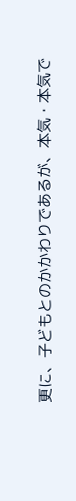更に、子どもとのかかわりであるが、本気・本気で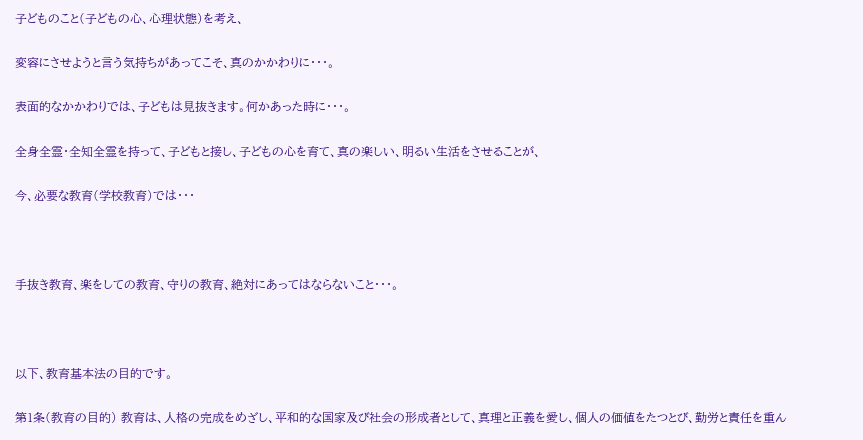子どものこと(子どもの心、心理状態)を考え、

変容にさせようと言う気持ちがあってこそ、真のかかわりに・・・。

表面的なかかわりでは、子どもは見抜きます。何かあった時に・・・。

全身全霊・全知全霊を持って、子どもと接し、子どもの心を育て、真の楽しい、明るい生活をさせることが、

今、必要な教育(学校教育)では・・・



手抜き教育、楽をしての教育、守りの教育、絶対にあってはならないこと・・・。



以下、教育基本法の目的です。

第1条(教育の目的) 教育は、人格の完成をめざし、平和的な国家及び社会の形成者として、真理と正義を愛し、個人の価値をたつとび、勤労と責任を重ん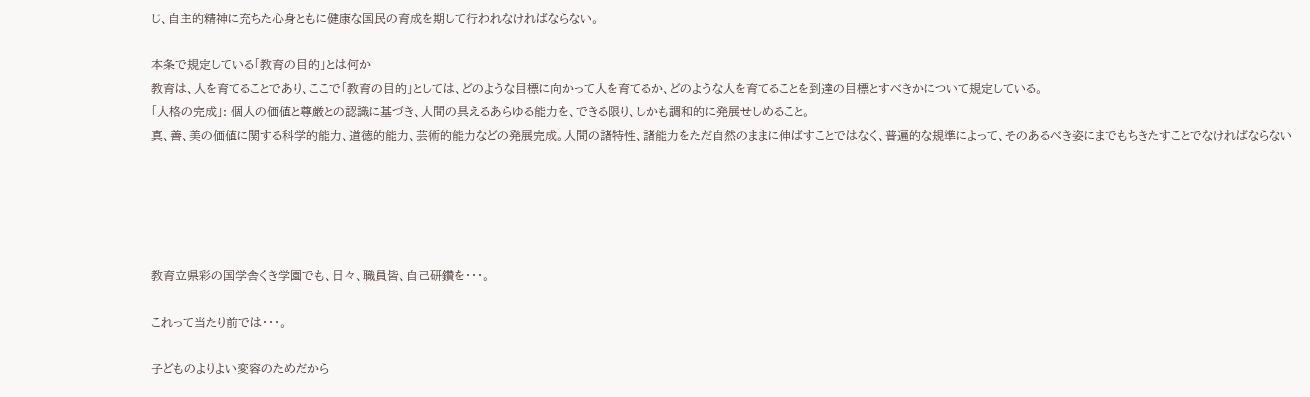じ、自主的精神に充ちた心身ともに健康な国民の育成を期して行われなければならない。

本条で規定している「教育の目的」とは何か
教育は、人を育てることであり、ここで「教育の目的」としては、どのような目標に向かって人を育てるか、どのような人を育てることを到達の目標とすべきかについて規定している。
「人格の完成」: 個人の価値と尊厳との認識に基づき、人間の具えるあらゆる能力を、できる限り、しかも調和的に発展せしめること。
真、善、美の価値に関する科学的能力、道徳的能力、芸術的能力などの発展完成。人間の諸特性、諸能力をただ自然のままに伸ばすことではなく、普遍的な規準によって、そのあるべき姿にまでもちきたすことでなければならない





教育立県彩の国学舎くき学園でも、日々、職員皆、自己研鑽を・・・。

これって当たり前では・・・。

子どものよりよい変容のためだから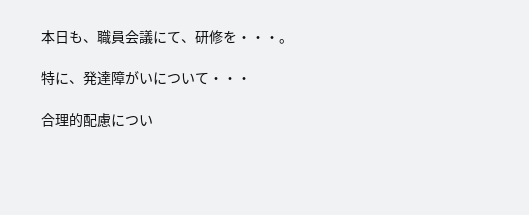本日も、職員会議にて、研修を・・・。

特に、発達障がいについて・・・

合理的配慮につい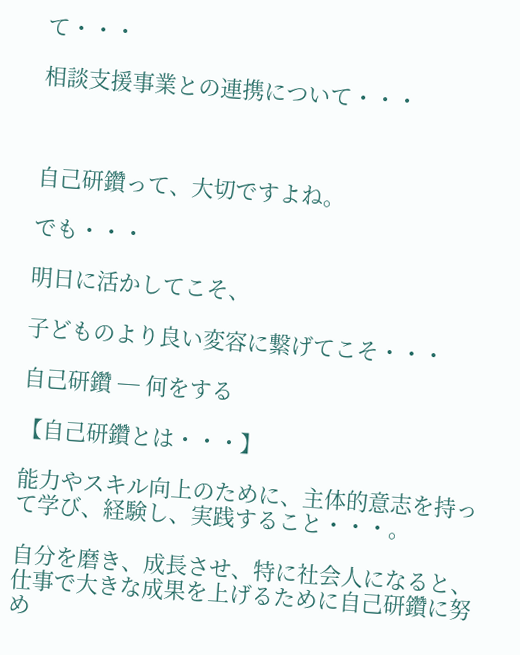て・・・

相談支援事業との連携について・・・



自己研鑽って、大切ですよね。

でも・・・

明日に活かしてこそ、

子どものより良い変容に繋げてこそ・・・

自己研鑽 ─ 何をする

【自己研鑽とは・・・】

能力やスキル向上のために、主体的意志を持って学び、経験し、実践すること・・・。

自分を磨き、成長させ、特に社会人になると、仕事で大きな成果を上げるために自己研鑽に努め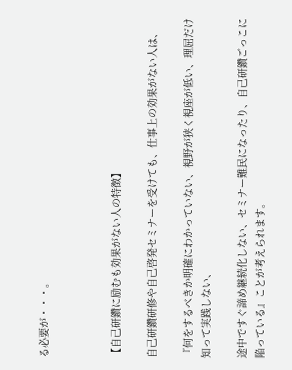る必要が・・・。



【自己研鑽に励むも効果がない人の特徴】

自己研鑽研修や自己啓発セミナーを受けても、仕事上の効果がない人は、

『何をするべきか明確にわかっていない、視野が狭く視座が低い、理屈だけ知って実践しない、

途中ですぐ諦め継続化しない、セミナー難民になったり、自己研鑽ごっこに陥っている』ことが考えられます。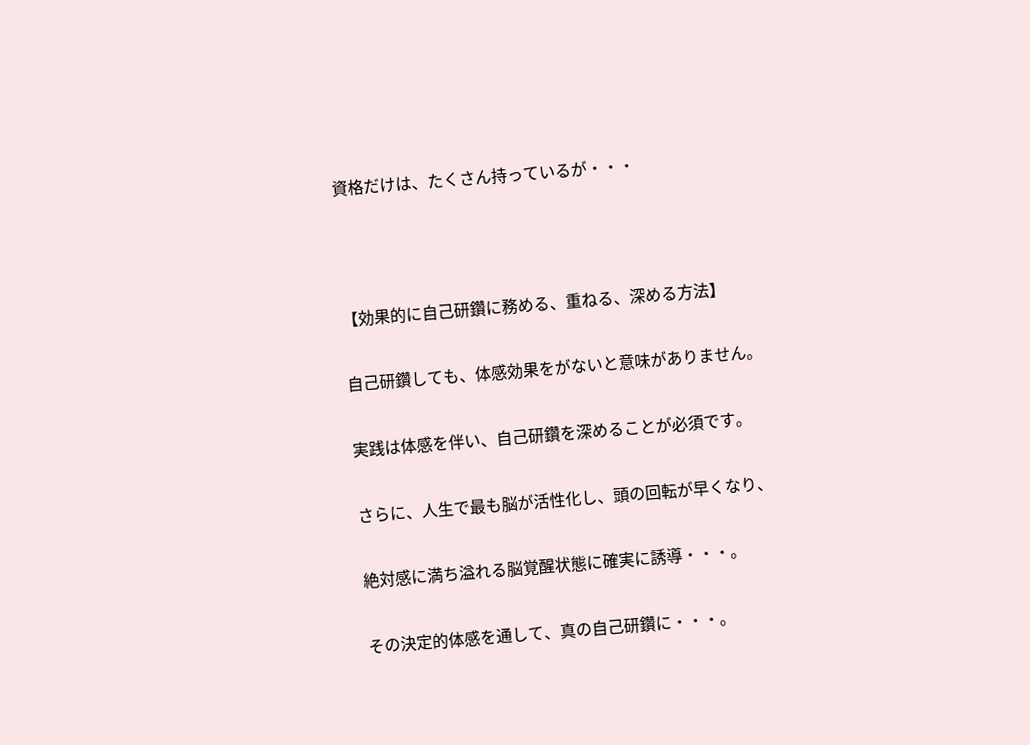資格だけは、たくさん持っているが・・・



【効果的に自己研鑽に務める、重ねる、深める方法】

自己研鑽しても、体感効果をがないと意味がありません。

実践は体感を伴い、自己研鑽を深めることが必須です。

さらに、人生で最も脳が活性化し、頭の回転が早くなり、

絶対感に満ち溢れる脳覚醒状態に確実に誘導・・・。

その決定的体感を通して、真の自己研鑽に・・・。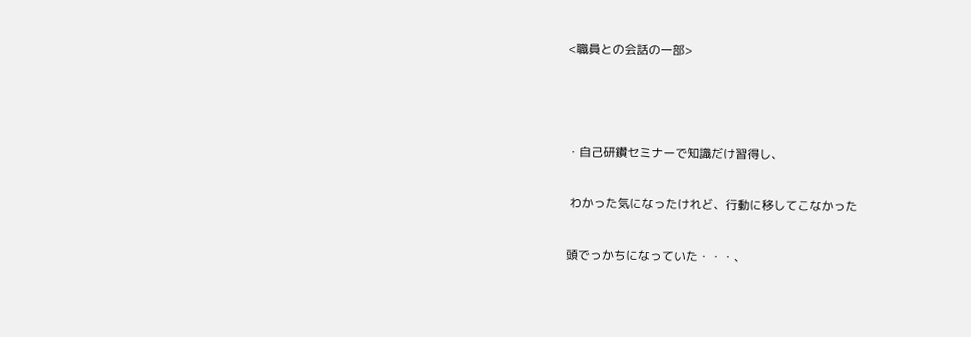<職員との会話の一部>



・自己研鑽セミナーで知識だけ習得し、

 わかった気になったけれど、行動に移してこなかった

頭でっかちになっていた・・・、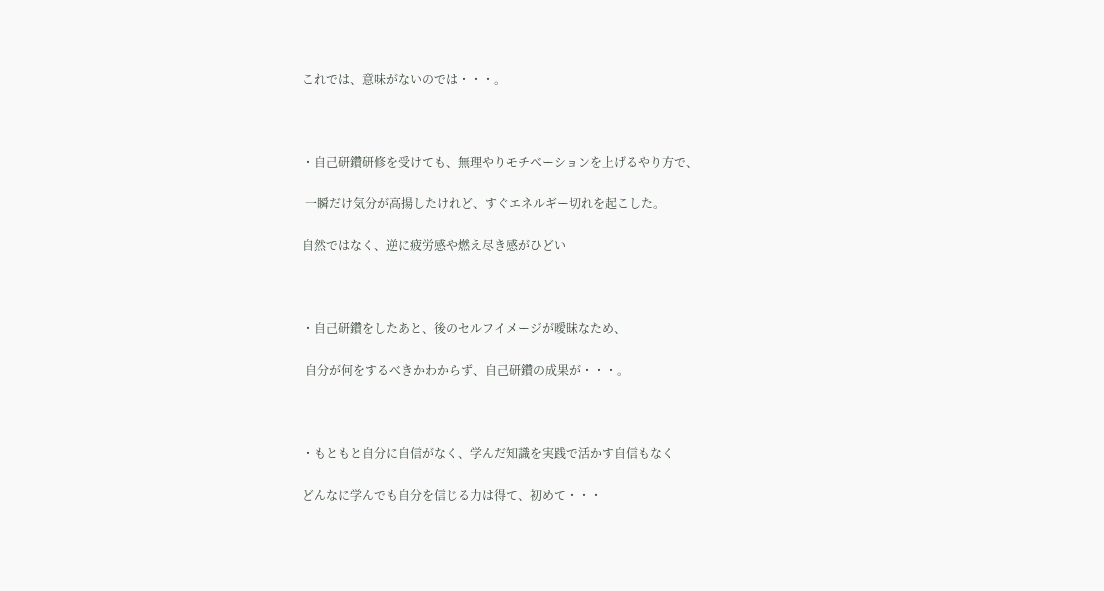これでは、意味がないのでは・・・。



・自己研鑽研修を受けても、無理やりモチベーションを上げるやり方で、

 一瞬だけ気分が高揚したけれど、すぐエネルギー切れを起こした。

自然ではなく、逆に疲労感や燃え尽き感がひどい



・自己研鑽をしたあと、後のセルフイメージが曖昧なため、

 自分が何をするべきかわからず、自己研鑽の成果が・・・。



・もともと自分に自信がなく、学んだ知識を実践で活かす自信もなく

どんなに学んでも自分を信じる力は得て、初めて・・・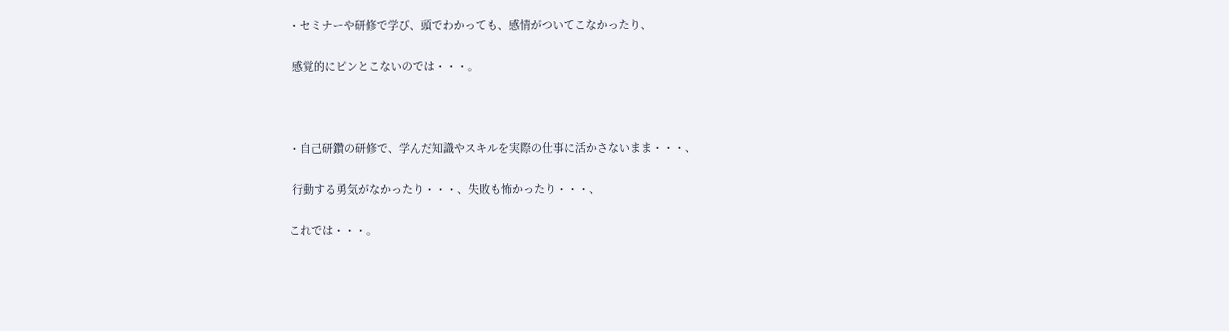・セミナーや研修で学び、頭でわかっても、感情がついてこなかったり、

 感覚的にピンとこないのでは・・・。



・自己研鑽の研修で、学んだ知識やスキルを実際の仕事に活かさないまま・・・、

 行動する勇気がなかったり・・・、失敗も怖かったり・・・、

これでは・・・。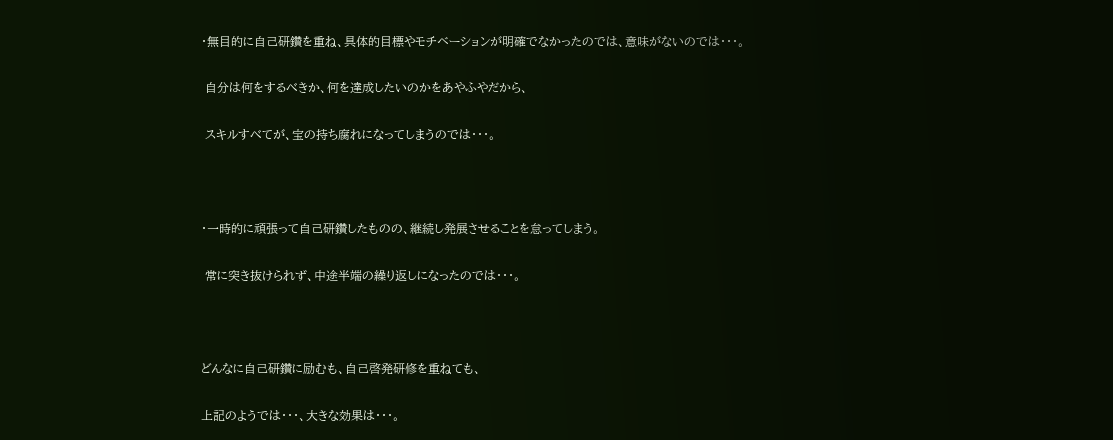・無目的に自己研鑽を重ね、具体的目標やモチベーションが明確でなかったのでは、意味がないのでは・・・。

 自分は何をするべきか、何を達成したいのかをあやふやだから、

 スキルすべてが、宝の持ち腐れになってしまうのでは・・・。



・一時的に頑張って自己研鑽したものの、継続し発展させることを怠ってしまう。

 常に突き抜けられず、中途半端の繰り返しになったのでは・・・。



どんなに自己研鑽に励むも、自己啓発研修を重ねても、

上記のようでは・・・、大きな効果は・・・。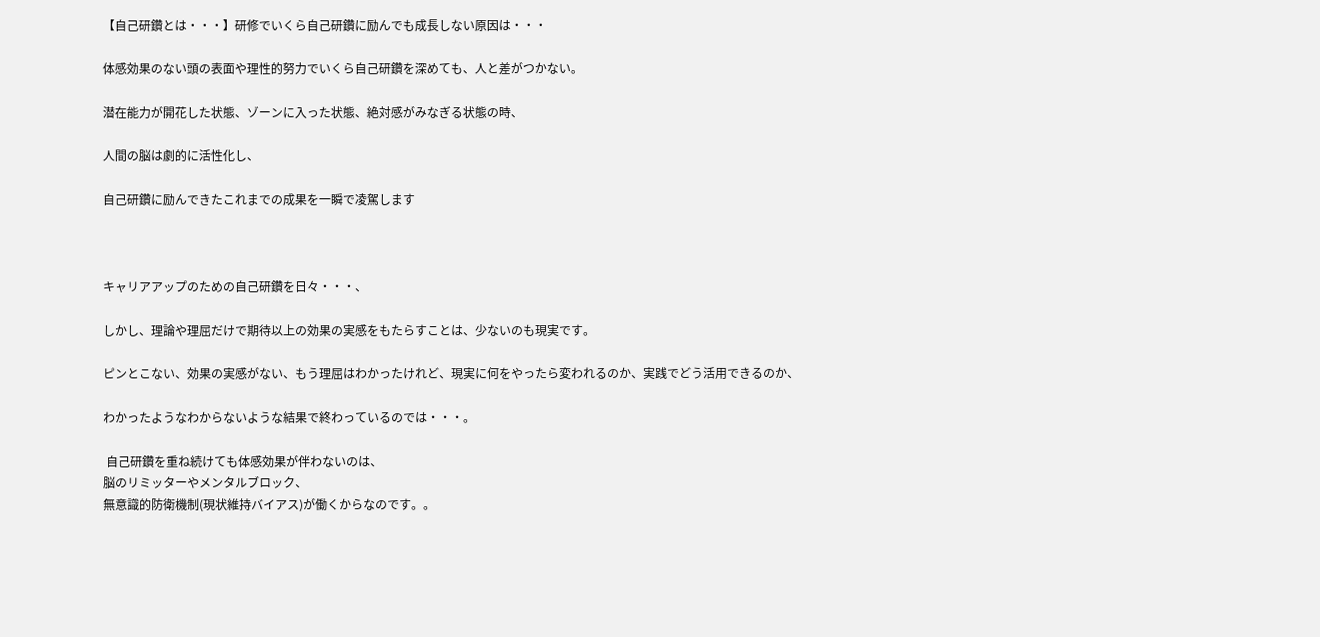【自己研鑽とは・・・】研修でいくら自己研鑽に励んでも成長しない原因は・・・

体感効果のない頭の表面や理性的努力でいくら自己研鑽を深めても、人と差がつかない。

潜在能力が開花した状態、ゾーンに入った状態、絶対感がみなぎる状態の時、

人間の脳は劇的に活性化し、

自己研鑽に励んできたこれまでの成果を一瞬で凌駕します



キャリアアップのための自己研鑽を日々・・・、

しかし、理論や理屈だけで期待以上の効果の実感をもたらすことは、少ないのも現実です。

ピンとこない、効果の実感がない、もう理屈はわかったけれど、現実に何をやったら変われるのか、実践でどう活用できるのか、

わかったようなわからないような結果で終わっているのでは・・・。

 自己研鑽を重ね続けても体感効果が伴わないのは、
脳のリミッターやメンタルブロック、
無意識的防衛機制(現状維持バイアス)が働くからなのです。。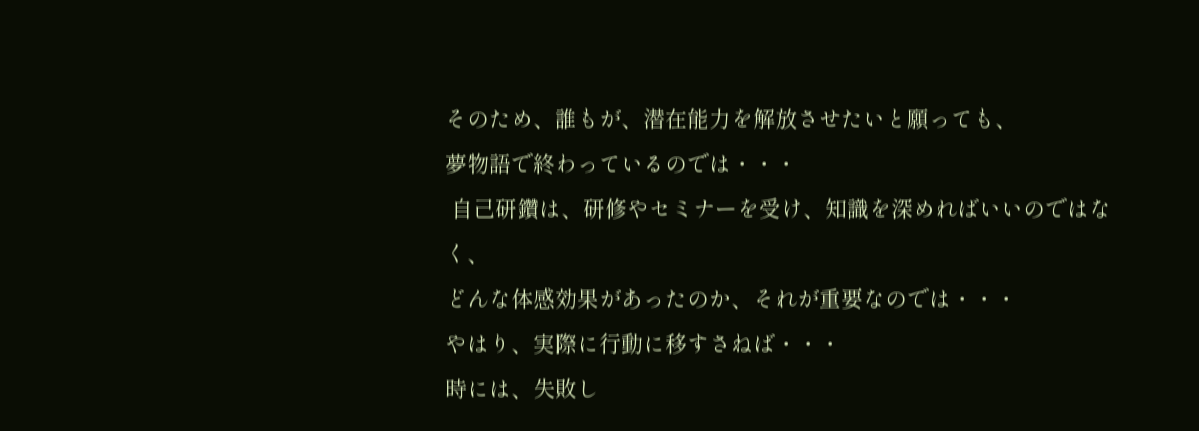そのため、誰もが、潜在能力を解放させたいと願っても、
夢物語で終わっているのでは・・・
 自己研鑽は、研修やセミナーを受け、知識を深めればいいのではなく、
どんな体感効果があったのか、それが重要なのでは・・・
やはり、実際に行動に移すさねば・・・
時には、失敗し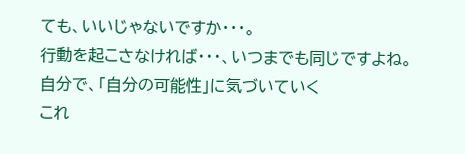ても、いいじゃないですか・・・。
行動を起こさなければ・・・、いつまでも同じですよね。
自分で、「自分の可能性」に気づいていく
これ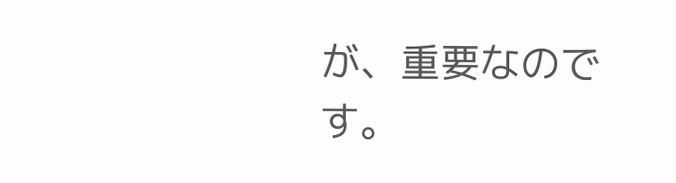が、重要なのです。